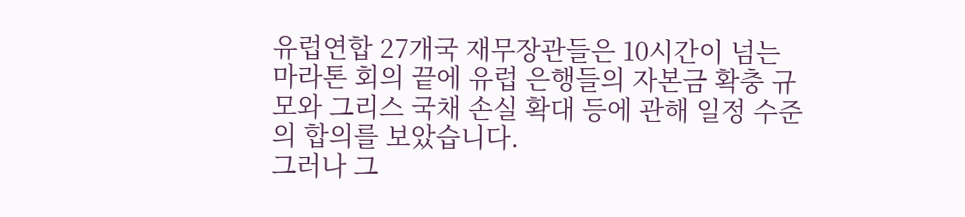유럽연합 27개국 재무장관들은 10시간이 넘는 마라톤 회의 끝에 유럽 은행들의 자본금 확충 규모와 그리스 국채 손실 확대 등에 관해 일정 수준의 합의를 보았습니다.
그러나 그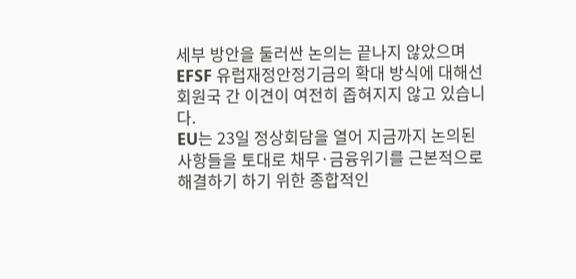세부 방안을 둘러싼 논의는 끝나지 않았으며 EFSF 유럽재정안정기금의 확대 방식에 대해선 회원국 간 이견이 여전히 좁혀지지 않고 있습니다.
EU는 23일 정상회담을 열어 지금까지 논의된 사항들을 토대로 채무·금융위기를 근본적으로 해결하기 하기 위한 종합적인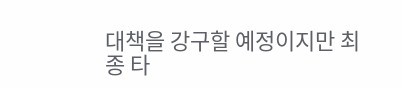대책을 강구할 예정이지만 최종 타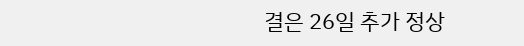결은 26일 추가 정상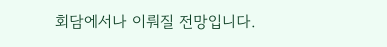회담에서나 이뤄질 전망입니다.